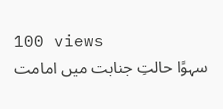100 views
سہوًا حالتِ جنابت میں امامت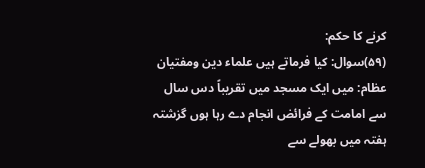کرنے کا حکم:
(۵۹)سوال: کیا فرماتے ہیں علماء دین ومفتیان عظام: میں ایک مسجد میں تقریباً دس سال سے امامت کے فرائض انجام دے رہا ہوں گزشتہ ہفتہ میں بھولے سے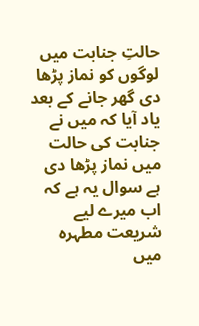حالتِ جنابت میں لوگوں کو نماز پڑھا دی گھر جانے کے بعد یاد آیا کہ میں نے جنابت کی حالت میں نماز پڑھا دی ہے سوال یہ ہے کہ اب میرے لیے شریعت مطہرہ میں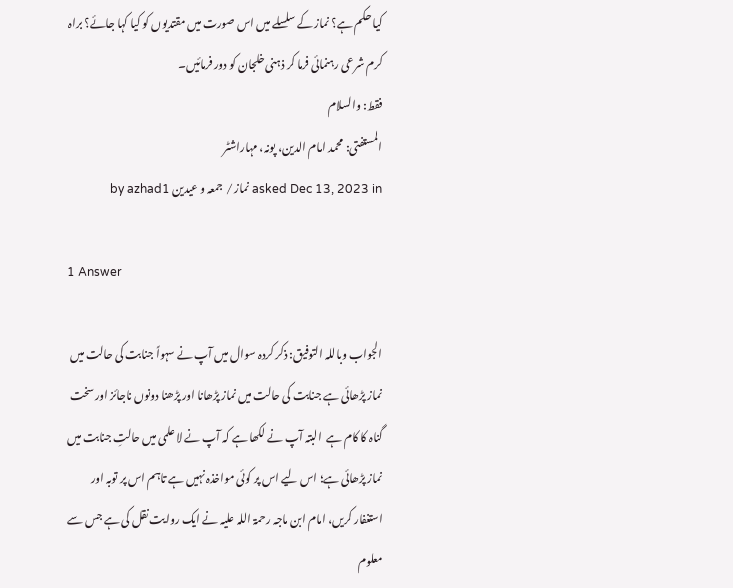کیا حکم ہے؟ نماز کے سلسلے میں اس صورت میں مقتدیوں کو کیا کہا جائے؟ براہ کرم شرعی رہنمائی فرما کر ذہنی خلجان کو دور فرمائیں۔
فقط: والسلام
المستفتی: محمد امام الدین، پونہ، مہاراشٹر
asked Dec 13, 2023 in نماز / جمعہ و عیدین by azhad1

1 Answer

الجواب وباللہ التوفیق: ذکر کردہ سوال میں آپ نے سہواً جنابت کی حالت میں نماز پڑھائی ہے جنابت کی حالت میں نماز پڑھانا اور پڑھنا دونوں ناجائز اور سخت گناہ کا کام ہے  البتہ آپ نے لکھا ہے کہ آپ نے لا علمی میں حالتِ جنابت میں نماز پڑھائی ہے؛ اس لیے اس پر کوئی مواخذہ نہیں ہے تاہم اس پر توبہ اور استغفار کریں، امام ابن ماجہ رحمۃ اللہ علیہ نے ایک روایت نقل کی ہے جس سے معلوم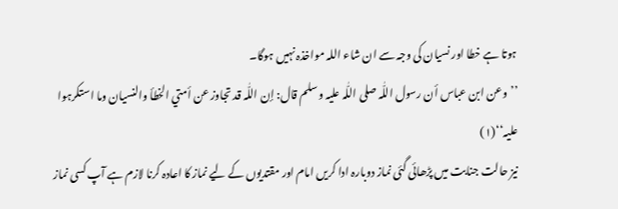ہوتا ہے خطا اور نسیان کی وجہ سے ان شاء اللہ مواخذہ نہیں ہوگا۔
’’وعن ابن عباس أن رسول اللّٰہ صلی اللّٰہ علیہ وسلم قال: إن اللّٰہ قد تجاوز عن أمتي الخطأ والنسیان وما استکرہوا علیہ‘‘(۱)
نیز حالت جنابت میں پڑھائی گئی نماز دوبارہ ادا کریں امام اور مقتدیوں کے لیے نماز کا اعادہ کرنا لازم ہے آپ کسی نماز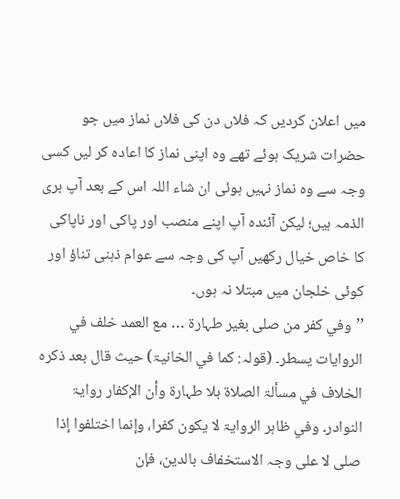میں اعلان کردیں کہ فلاں دن کی فلاں نماز میں جو حضرات شریک ہوئے تھے وہ اپنی نماز کا اعادہ کر لیں کسی وجہ سے وہ نماز نہیں ہوئی ان شاء اللہ اس کے بعد آپ بری الذمہ ہیں؛ لیکن آئندہ آپ اپنے منصب اور پاکی اور ناپاکی کا خاص خیال رکھیں آپ کی وجہ سے عوام ذہنی تناؤ اور کوئی خلجان میں مبتلا نہ ہوں۔
’’وفي کفر من صلی بغیر طہارۃ … مع العمد خلف في الروایات یسطر۔ (قولہ: کما في الخانیۃ) حیث قال بعد ذکرہ الخلاف في مسألۃ الصلاۃ بلا طہارۃ وأن الإکفار روایۃ النوادر۔ وفي ظاہر الروایۃ لا یکون کفرا، وإنما اختلفوا إذا صلی لا علی وجہ الاستخفاف بالدین، فإن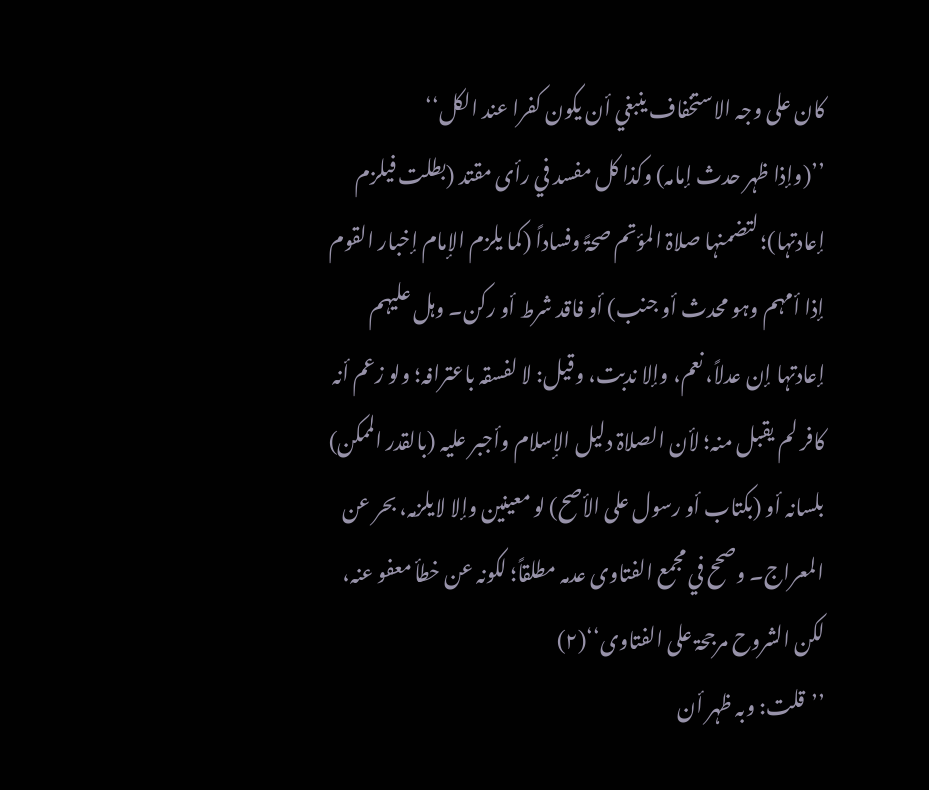کان علی وجہ الاستخفاف ینبغي أن یکون کفرا عند الکل‘‘
’’(وإذا ظہر حدث إمامہ) وکذا کل مفسد في رأی مقتد (بطلت فیلزم إعادتہا)؛ لتضمنہا صلاۃ المؤتم صحۃً وفساداً (کما یلزم الإمام إخبار القوم إذا أمہم وہو محدث أو جنب) أو فاقد شرط أو رکن۔ وہل علیہم إعادتہا إن عدلاً، نعم، وإلا ندبت، وقیل: لا لفسقہ باعترافہ؛ ولو زعم أنہ کافر لم یقبل منہ؛ لأن الصلاۃ دلیل الإسلام وأجبر علیہ (بالقدر الممکن) بلسانہ أو (بکتاب أو رسول علی الأصح) لو معینین وإلا لایلزمہ، بحر عن المعراج۔ وصحح في مجمع الفتاوی عدمہ مطلقاً؛ لکونہ عن خطأ معفو عنہ، لکن الشروح مرجحۃ علی الفتاوی‘‘(۲)
’’قلت: وبہ ظہر أن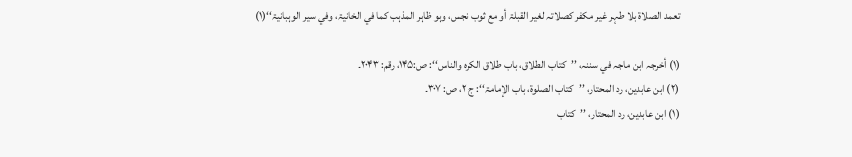تعمد الصلاۃ بلا طہر غیر مکفر کصلاتہ لغیر القبلۃ أو مع ثوب نجس، وہو ظاہر المذہب کما في الخانیۃ، وفي سیر الوہبانیۃ‘‘(۱)

(۱) أخرجہ ابن ماجہ في سننہ، ’’کتاب الطلاق، باب طلاق الکرہ والناس‘‘: ص:۱۴۵، رقم: ۲۰۴۳۔
(۲) ابن عابدین، رد المحتار، ’’کتاب الصلوۃ، باب الإمامۃ‘‘: ج ۲، ص: ۳۰۷۔
(۱) ابن عابدین، رد المحتار، ’’کتاب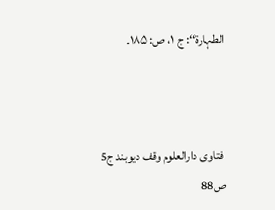الطہارۃ‘‘: ج ۱، ص: ۱۸۵۔



 فتاوی دارالعلوم وقف دیوبند ج5 ص88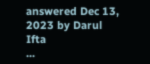answered Dec 13, 2023 by Darul Ifta
...